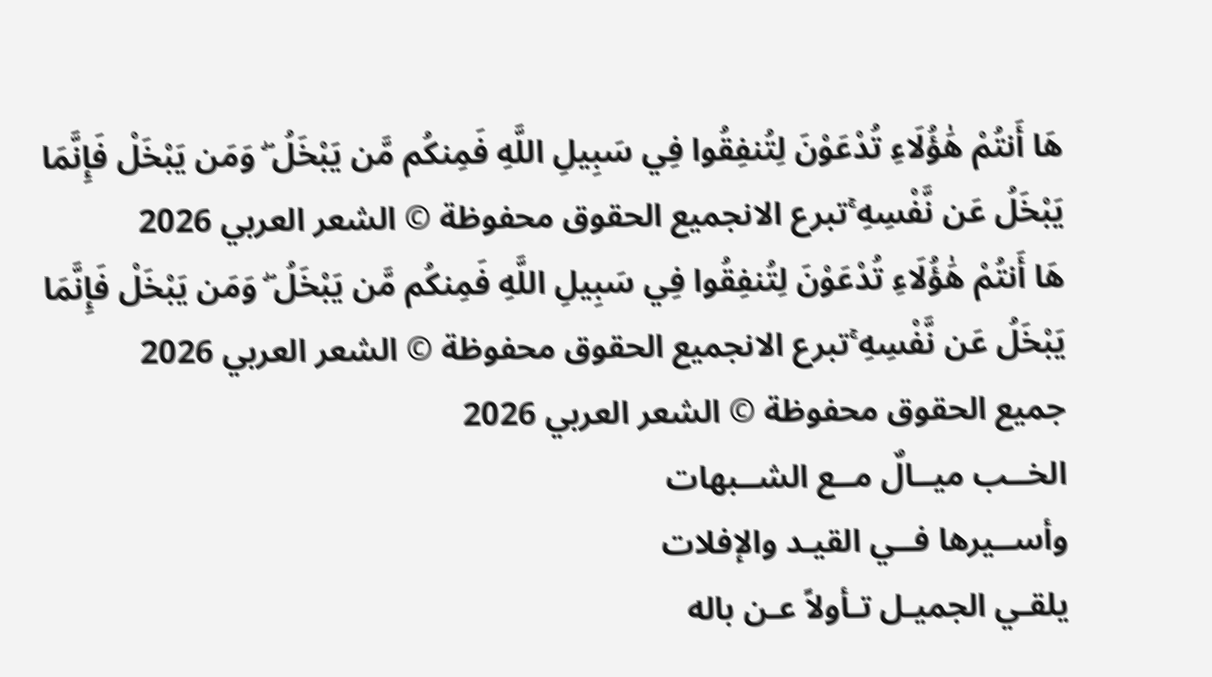هَا أَنتُمْ هَٰؤُلَاءِ تُدْعَوْنَ لِتُنفِقُوا فِي سَبِيلِ اللَّهِ فَمِنكُم مَّن يَبْخَلُ ۖ وَمَن يَبْخَلْ فَإِنَّمَا يَبْخَلُ عَن نَّفْسِهِ ۚتبرع الانجميع الحقوق محفوظة © الشعر العربي 2026
هَا أَنتُمْ هَٰؤُلَاءِ تُدْعَوْنَ لِتُنفِقُوا فِي سَبِيلِ اللَّهِ فَمِنكُم مَّن يَبْخَلُ ۖ وَمَن يَبْخَلْ فَإِنَّمَا يَبْخَلُ عَن نَّفْسِهِ ۚتبرع الانجميع الحقوق محفوظة © الشعر العربي 2026
جميع الحقوق محفوظة © الشعر العربي 2026
الخــب ميــالٌ مــع الشــبهات
وأســيرها فــي القيـد والإفلات
يلقـي الجميـل تـأولاً عـن باله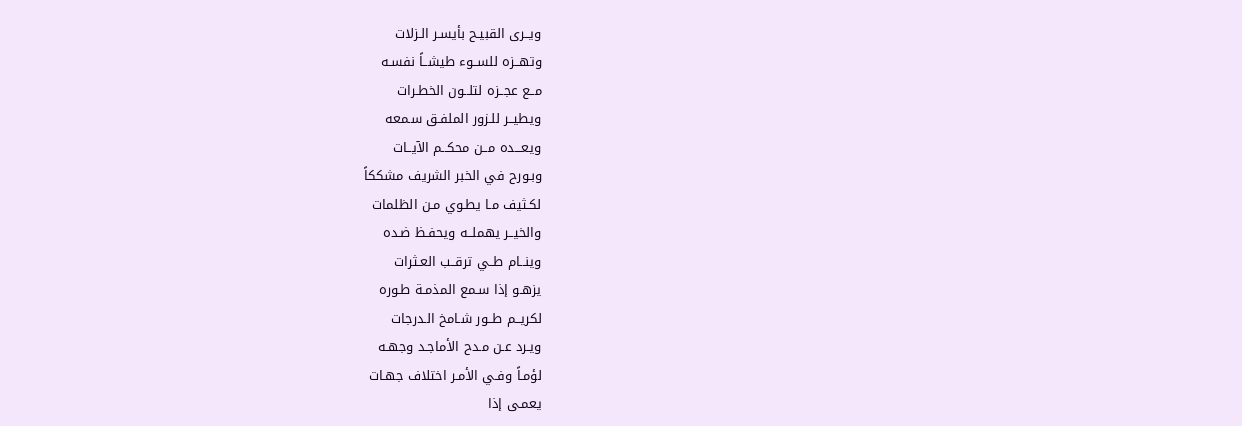ويــرى القبيـح بأيسـر الـزلات
وتهــزه للســوء طيشــاً نفسـه
مــع عجــزه لتلــون الخطـرات
ويطيــر للـزور الملفـق سـمعه
ويعـــده مــن محكــم الآيــات
وبـورح في الخبر الشريف مشككاً
لكـثيف مـا يطـوي مـن الظلمات
والخيــر يهملــه ويحفـظ ضـده
وينــام طــي ترقــب العـثرات
يزهـو إذا سـمع المذمـة طـوره
لكريــم طــور شـامخ الـدرجات
ويـرد عـن مـدح الأماجـد وجهـه
لؤمـاً وفـي الأمـر اختلاف جهـات
يعمـى إذا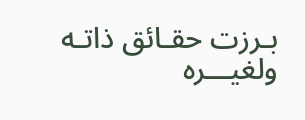بـرزت حقـائق ذاتـه
ولغيـــره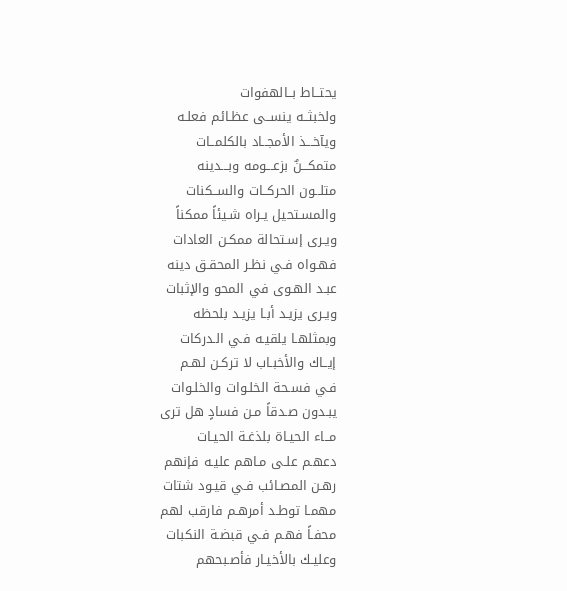يحتــاط بــالهفوات
ولخبثــه ينســى عظـائم فعلـه
ويآخـــذ الأمجــاد بالكلمــات
متمكـــنٌ بزعـــومه وبـــدينه
متلــون الحركــات والســكنات
والمسـتحيل يـراه شـيئاً ممكناً
ويـرى إسـتحالة ممكـن العادات
فهـواه فـي نظـر المحقـق دينه
عبـد الهـوى في المحو والإثبات
ويـرى يزيـد أبـا يزيـد بلحظه
وبمثلهـا يلقيـه فـي الـدركات
إيــاك والأخبـاب لا تركـن لهـم
فـي فسـحة الخلـوات والخلـوات
يبـدون صـدقاً مـن فسادٍ هل ترى
مــاء الحيـاة بلذغـة الحيـات
دعهـم علـى مـاهم عليـه فإنهم
رهـن المصـائب فـي قيـود شتات
مهمـا توطـد أمرهـم فارقب لهم
محفـاً فهـم فـي قبضـة النكبات
وعليـك بالأخيـار فأصـبحهم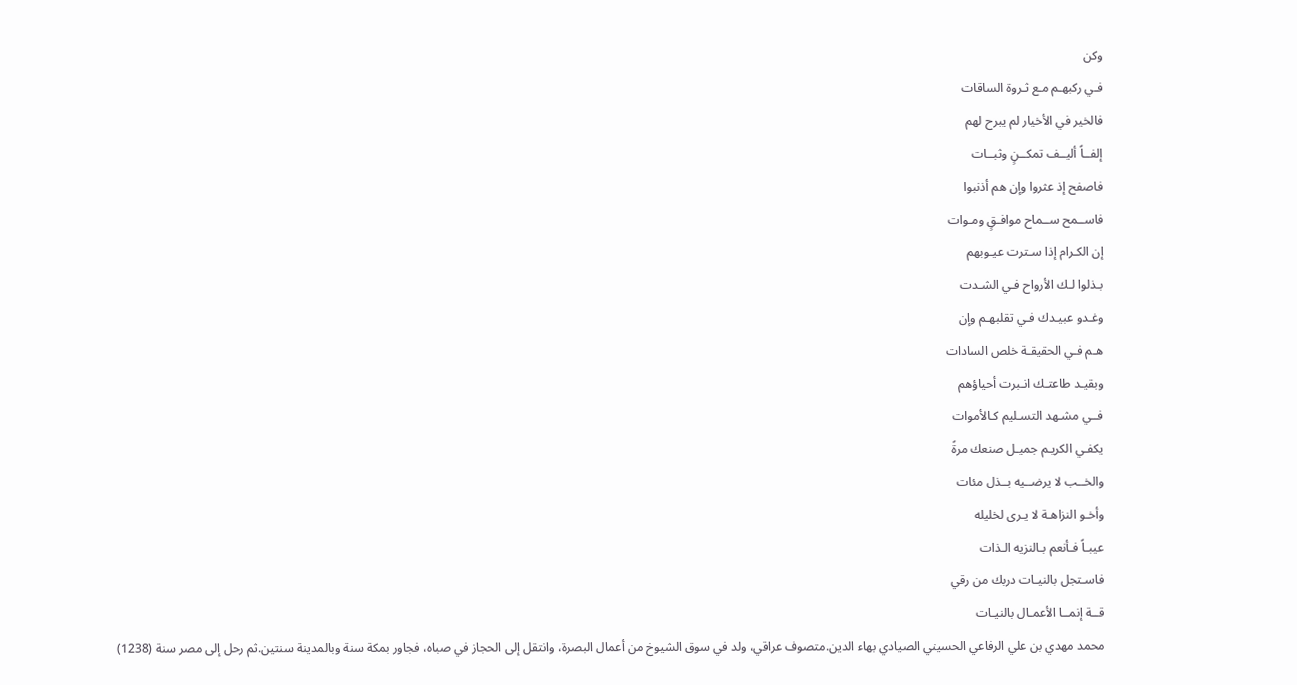وكن
فـي ركبهـم مـع ثـروة الساقات
فالخير في الأخيار لم يبرح لهم
إلفــاً أليــف تمكــنٍ وثبــات
فاصفح إذ عثروا وإن هم أذنبوا
فاســمح ســماح موافـقٍ ومـوات
إن الكـرام إذا سـترت عيـوبهم
بـذلوا لـك الأرواح فـي الشـدت
وغـدو عبيـدك فـي تقلبهـم وإن
هـم فـي الحقيقـة خلص السادات
وبقيـد طاعتـك انـبرت أحياؤهم
فــي مشـهد التسـليم كـالأموات
يكفـي الكريـم جميـل صنعك مرةً
والخــب لا يرضــيه بــذل مئات
وأخـو النزاهـة لا يـرى لخليله
عيبـاً فـأنعم بـالنزيه الـذات
فاسـتجل بالنيـات دربك من رقي
قــة إنمــا الأعمـال بالنيـات
محمد مهدي بن علي الرفاعي الحسيني الصيادي بهاء الدين.متصوف عراقي، ولد في سوق الشيوخ من أعمال البصرة، وانتقل إلى الحجاز في صباه، فجاور بمكة سنة وبالمدينة سنتين.ثم رحل إلى مصر سنة (1238)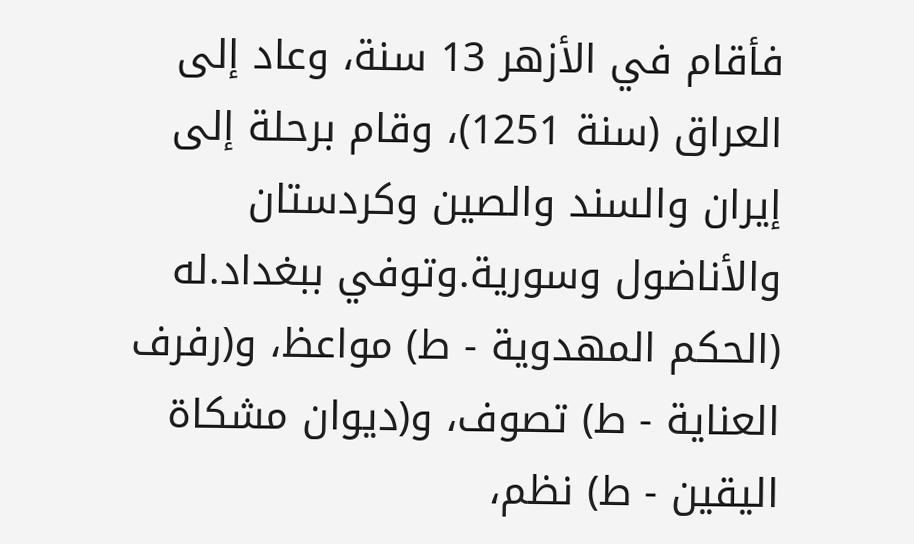فأقام في الأزهر 13 سنة، وعاد إلى العراق (سنة 1251)، وقام برحلة إلى إيران والسند والصين وكردستان والأناضول وسورية.وتوفي ببغداد.له (الحكم المهدوية - ط) مواعظ، و(رفرف العناية - ط) تصوف، و(ديوان مشكاة اليقين - ط) نظم،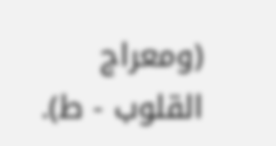(ومعراج القلوب - ط).